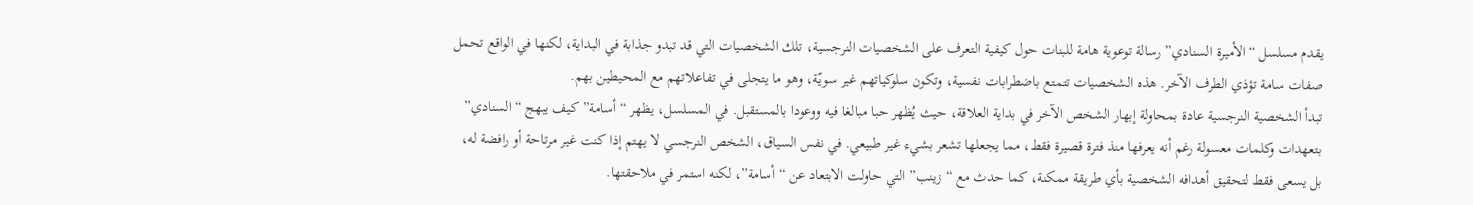يقدم مسلسل “الأميرة السنادي” رسالة توعوية هامة للبنات حول كيفية التعرف على الشخصيات النرجسية، تلك الشخصيات التي قد تبدو جذابة في البداية، لكنها في الواقع تحمل صفات سامة تؤذي الطرف الآخر. هذه الشخصيات تتمتع باضطرابات نفسية، وتكون سلوكياتهم غير سويّة، وهو ما يتجلى في تفاعلاتهم مع المحيطين بهم.
تبدأ الشخصية النرجسية عادة بمحاولة إبهار الشخص الآخر في بداية العلاقة، حيث يُظهر حبا مبالغا فيه ووعودا بالمستقبل. في المسلسل، يظهر “أسامة” كيف يبهج “السنادي” بتعهدات وكلمات معسولة رغم أنه يعرفها منذ فترة قصيرة فقط، مما يجعلها تشعر بشيء غير طبيعي. في نفس السياق، الشخص النرجسي لا يهتم إذا كنت غير مرتاحة أو رافضة له، بل يسعى فقط لتحقيق أهدافه الشخصية بأي طريقة ممكنة، كما حدث مع “زينب” التي حاولت الابتعاد عن “أسامة”، لكنه استمر في ملاحقتها.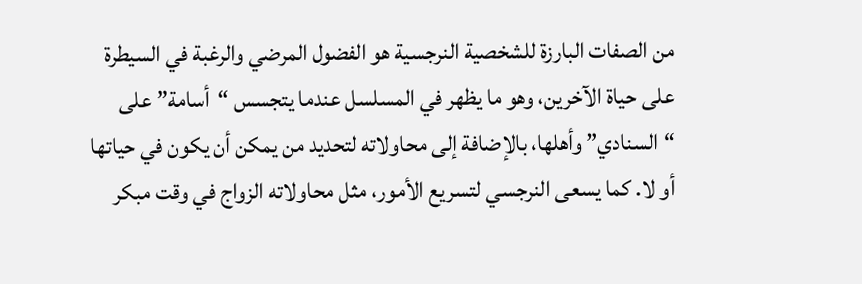من الصفات البارزة للشخصية النرجسية هو الفضول المرضي والرغبة في السيطرة على حياة الآخرين، وهو ما يظهر في المسلسل عندما يتجسس “أسامة” على “السنادي” وأهلها، بالإضافة إلى محاولاته لتحديد من يمكن أن يكون في حياتها أو لا. كما يسعى النرجسي لتسريع الأمور، مثل محاولاته الزواج في وقت مبكر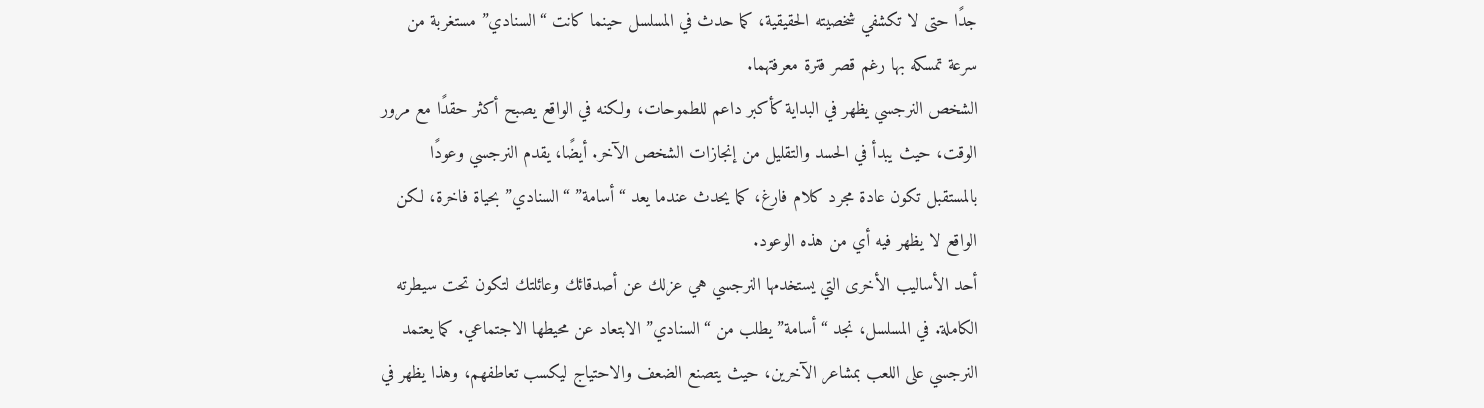جدًا حتى لا تكشفي شخصيته الحقيقية، كما حدث في المسلسل حينما كانت “السنادي” مستغربة من سرعة تمسكه بها رغم قصر فترة معرفتهما.
الشخص النرجسي يظهر في البداية كأكبر داعم للطموحات، ولكنه في الواقع يصبح أكثر حقدًا مع مرور الوقت، حيث يبدأ في الحسد والتقليل من إنجازات الشخص الآخر. أيضًا، يقدم النرجسي وعودًا بالمستقبل تكون عادة مجرد كلام فارغ، كما يحدث عندما يعد “أسامة” “السنادي” بحياة فاخرة، لكن الواقع لا يظهر فيه أي من هذه الوعود.
أحد الأساليب الأخرى التي يستخدمها النرجسي هي عزلك عن أصدقائك وعائلتك لتكون تحت سيطرته الكاملة. في المسلسل، نجد “أسامة” يطلب من “السنادي” الابتعاد عن محيطها الاجتماعي. كما يعتمد النرجسي على اللعب بمشاعر الآخرين، حيث يتصنع الضعف والاحتياج ليكسب تعاطفهم، وهذا يظهر في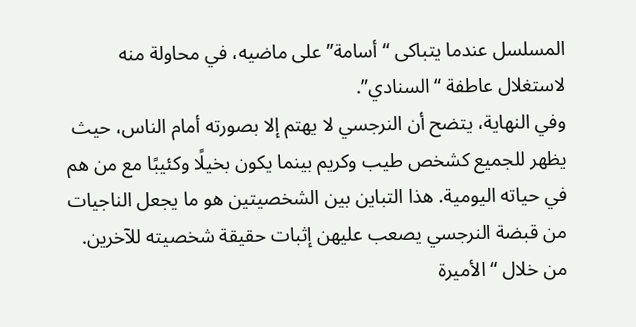المسلسل عندما يتباكى “أسامة” على ماضيه، في محاولة منه لاستغلال عاطفة “السنادي”.
وفي النهاية، يتضح أن النرجسي لا يهتم إلا بصورته أمام الناس، حيث يظهر للجميع كشخص طيب وكريم بينما يكون بخيلًا وكئيبًا مع من هم في حياته اليومية. هذا التباين بين الشخصيتين هو ما يجعل الناجيات من قبضة النرجسي يصعب عليهن إثبات حقيقة شخصيته للآخرين.
من خلال “الأميرة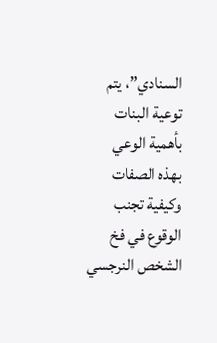السنادي”، يتم توعية البنات بأهمية الوعي بهذه الصفات وكيفية تجنب الوقوع في فخ الشخص النرجسي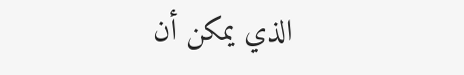الذي يمكن أن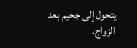يتحول إلى جحيم بعد الزواج.